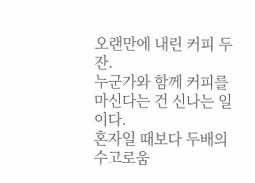오랜만에 내린 커피 두 잔.
누군가와 함께 커피를 마신다는 건 신나는 일이다.
혼자일 때보다 두배의 수고로움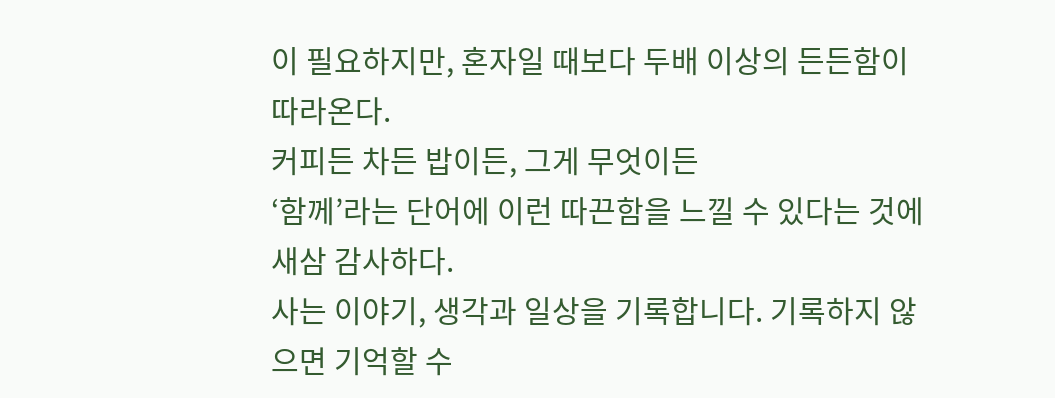이 필요하지만, 혼자일 때보다 두배 이상의 든든함이 따라온다.
커피든 차든 밥이든, 그게 무엇이든
‘함께’라는 단어에 이런 따끈함을 느낄 수 있다는 것에 새삼 감사하다.
사는 이야기, 생각과 일상을 기록합니다. 기록하지 않으면 기억할 수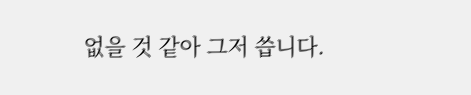없을 것 같아 그저 씁니다.